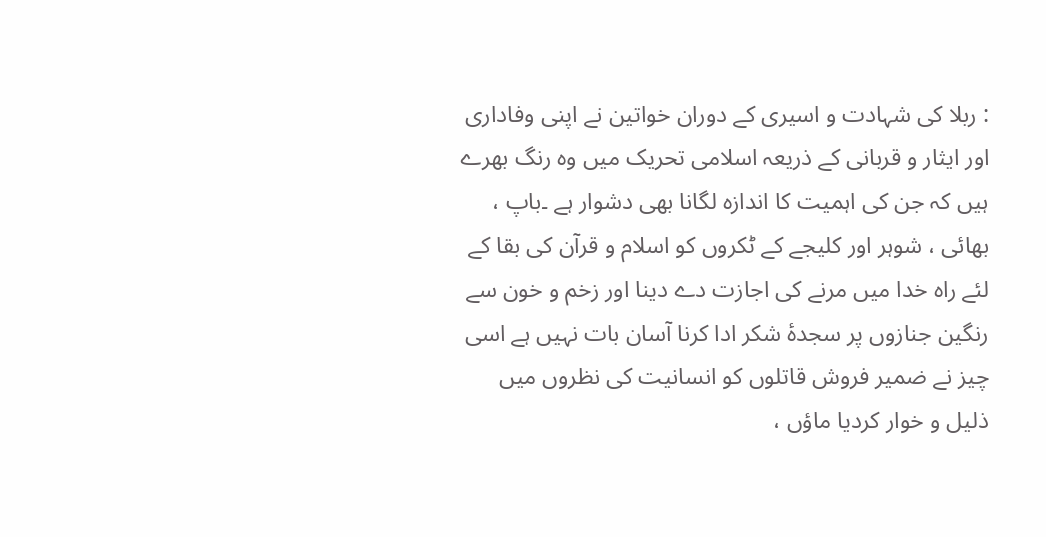: ربلا کی شہادت و اسیری کے دوران خواتین نے اپنی وفاداری اور ایثار و قربانی کے ذریعہ اسلامی تحریک میں وہ رنگ بھرے ہیں کہ جن کی اہمیت کا اندازہ لگانا بھی دشوار ہے ۔باپ ، بھائی ، شوہر اور کلیجے کے ٹکروں کو اسلام و قرآن کی بقا کے لئے راہ خدا میں مرنے کی اجازت دے دینا اور زخم و خون سے رنگین جنازوں پر سجدۂ شکر ادا کرنا آسان بات نہیں ہے اسی چیز نے ضمیر فروش قاتلوں کو انسانیت کی نظروں میں ذلیل و خوار کردیا ماؤں ،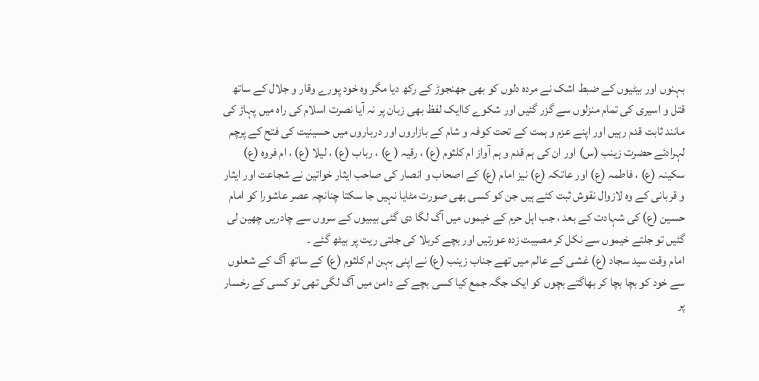بہنوں اور بیٹیوں کے ضبط اشک نے مردہ دلوں کو بھی جھنجوڑ کے رکھ دیا مگر وہ خود پورے وقار و جلال کے ساتھ قتل و اسیری کی تمام منزلوں سے گزر گئیں اور شکوے کاایک لفظ بھی زبان پر نہ آيا نصرت اسلام کی راہ میں پہاڑ کی مانند ثابت قدم رہیں اور اپنے عزم و ہمت کے تحت کوفہ و شام کے بازاروں اور درباروں میں حسینیت کی فتح کے پرچم لہرادئے حضرت زينب (س) اور ان کی ہم قدم و ہم آواز ام کلثوم (ع) ، رقیہ ( ع) ، رباب (ع) ، لیلا (ع) ، ام فروہ (ع) سکینہ (ع) ، فاطمہ (ع) اور عاتکہ (ع) نیز امام (ع) کے اصحاب و انصار کی صاحب ایثار خواتین نے شجاعت اور ایثار و قربانی کے وہ لازوال نقوش ثبت کئے ہیں جن کو کسی بھی صورت مٹایا نہیں جا سکتا چنانچہ عصر عاشورا کو امام حسین (ع) کی شہادت کے بعد ، جب اہل حرم کے خیموں میں آگ لگا دی گئی بیبیوں کے سروں سے چادریں چھین لی گئیں تو جلتے خیموں سے نکل کر مصیبت زدہ عورتیں اور بچے کربلا کی جلتی ریت پر بیٹھ گئے ۔
امام وقت سید سجاد (ع) غشی کے عالم میں تھے جناب زینب (ع) نے اپنی بہن ام کلثوم (ع) کے ساتھ آگ کے شعلوں سے خود کو بچا بچا کر بھاگتے بچوں کو ایک جگہ جمع کیا کسی بچے کے دامن میں آگ لگی تھی تو کسی کے رخسار پر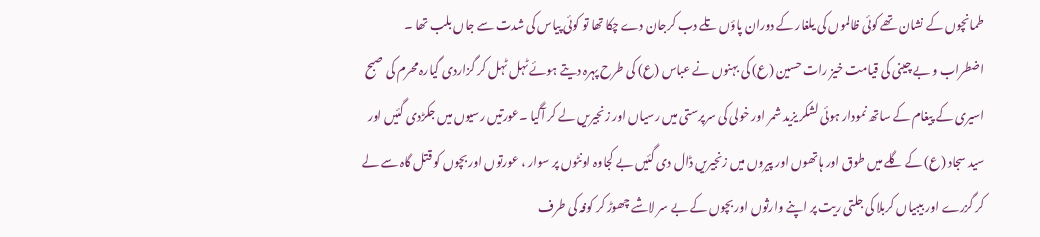طمانچوں کے نشان تھے کوئی ظالموں کی یلغار کے دوران پاؤں تلے دب کرجان دے چکا تھا تو کوئی پیاس کی شدت سے جاں بلب تھا ۔
اضطراب و بے چینی کی قیامت خیز رات حسین (ع) کی بہنوں نے عباس (ع) کی طرح پہرہ دیتے ہوئے ٹہل ٹہل کر گزاردی گيارہ محرم کی صبح اسیری کے پیغام کے ساتھ نمودار ہوئی لشکر یزید شمر اور خولی کی سرپرستی میں رسیاں اور زنجیریں لے کر آگیا ۔عورتیں رسیوں میں جکڑدی گئیں اور سید سجاد (ع) کے گلے میں طوق اور ہاتھوں اور پیروں میں زنجیریں ڈال دی گئیں بے کجاوہ اونٹوں پر سوار ، عورتوں اور بچوں کو قتل گاہ سے لے کر گزرے اور بیبیاں کربلا کی جلتی ریت پر اپنے وارثوں اور بچوں کے بے سر لاشے چھوڑ کر کوفہ کی طرف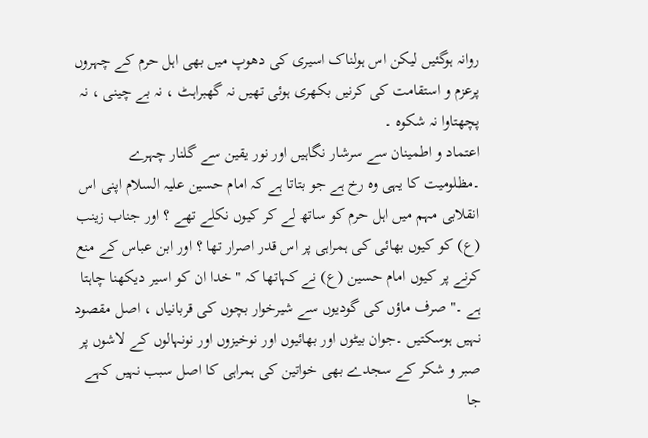روانہ ہوگئیں لیکن اس ہولناک اسیری کی دھوپ میں بھی اہل حرم کے چہروں پرعزم و استقامت کی کرنیں بکھری ہوئی تھیں نہ گھبراہٹ ، نہ بے چینی ، نہ پچھتاوا نہ شکوہ ۔
اعتماد و اطمینان سے سرشار نگاہیں اور نور یقین سے گلنار چہرے ۔مظلومیت کا یہی وہ رخ ہے جو بتاتا ہے کہ امام حسین علیہ السلام اپنی اس انقلابی مہم میں اہل حرم کو ساتھ لے کر کیوں نکلے تھے ؟ اور جناب زینب (ع) کو کیوں بھائی کی ہمراہی پر اس قدر اصرار تھا ؟ اور ابن عباس کے منع کرنے پر کیوں امام حسین (ع) نے کہاتھا کہ " خدا ان کو اسیر دیکھنا چاہتا ہے ۔" صرف ماؤں کی گودیوں سے شیرخوار بچوں کی قربانیاں ، اصل مقصود نہیں ہوسکتیں ۔جوان بیٹوں اور بھائیوں اور نوخیزوں اور نونہالوں کے لاشوں پر صبر و شکر کے سجدے بھی خواتین کی ہمراہی کا اصل سبب نہیں کہے جا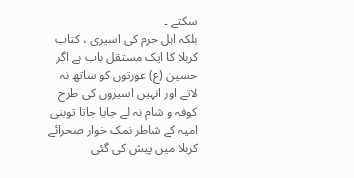سکتے ۔
بلکہ اہل حرم کی اسیری ، کتاب کربلا کا ایک مستقل باب ہے اگر حسین (ع) عورتوں کو ساتھ نہ لاتے اور انہیں اسیروں کی طرح کوفہ و شام نہ لے جایا جاتا توبنی امیہ کے شاطر نمک خوار صحرائے کربلا میں پیش کی گئی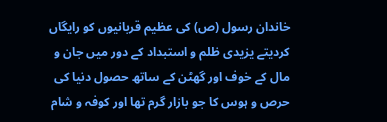خاندان رسول (ص) کی عظیم قربانیوں کو رایگاں کردیتے یزيدی ظلم و استبداد کے دور میں جان و مال کے خوف اور گھٹن کے ساتھ حصول دنیا کی حرص و ہوس کا جو بازار گرم تھا اور کوفہ و شام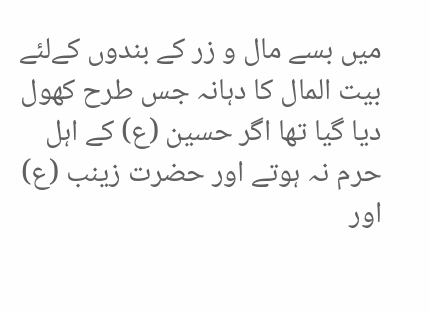میں بسے مال و زر کے بندوں کےلئے بیت المال کا دہانہ جس طرح کھول دیا گيا تھا اگر حسین (ع) کے اہل حرم نہ ہوتے اور حضرت زینب (ع) اور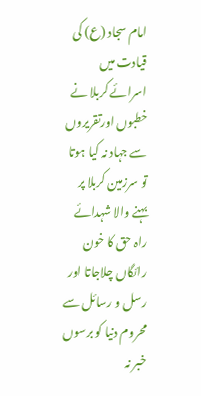امام سجاد (ع) کی قیادت میں اسرائے کربلا نے خطبوں اورتقریروں سے جہاد نہ کیا ہوتا تو سرزمین کربلا پر بہنے والا شہدائے راہ حق کا خون رائگاں چلاجاتا اور رسل و رسائل سے محروم دنیا کو برسوں خبر نہ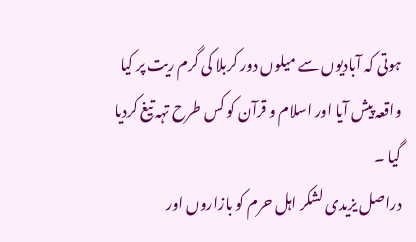ہوتی کہ آبادیوں سے میلوں دور کربلا کی گرم ریت پر کیا واقعہ پیش آیا اور اسلام و قرآن کو کس طرح تہہ تیغ کردیا گيا ۔
دراصل یزيدی لشکر اہل حرم کو بازاروں اور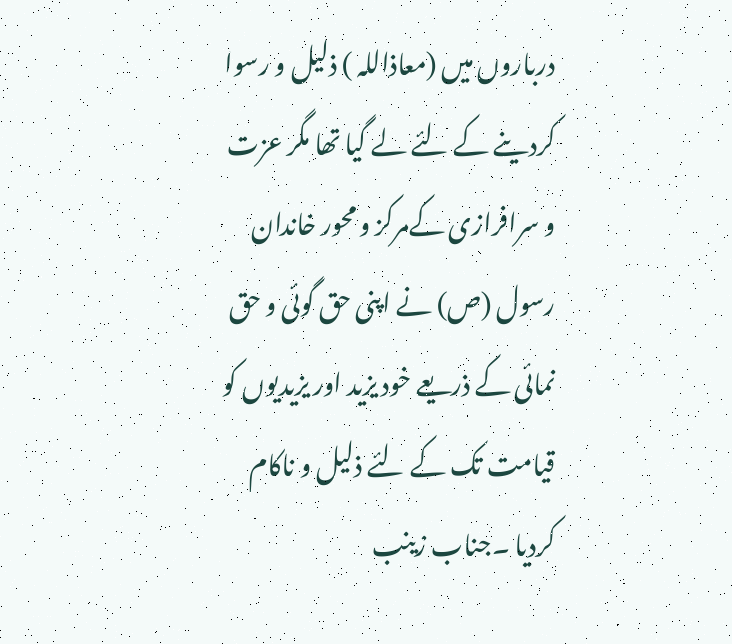درباروں میں (معاذاللہ ) ذلیل و رسوا کردینے کے لئے لے گیا تھا مگر عزت و سرافرازی کےمرکز و محور خاندان رسول (ص) نے اپنی حق گوئی و حق نمائی کے ذریعے خود یزید اور یزيدیوں کو قیامت تک کے لئے ذلیل و ناکام کردیا ۔جناب زينب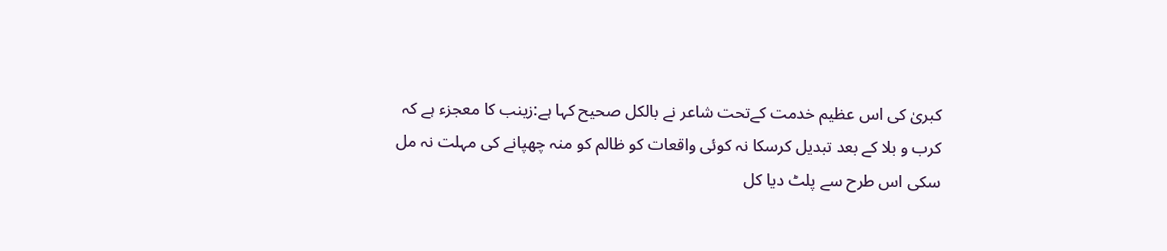کبریٰ کی اس عظیم خدمت کےتحت شاعر نے بالکل صحیح کہا ہے:زينب کا معجزء ہے کہ کرب و بلا کے بعد تبدیل کرسکا نہ کوئی واقعات کو ظالم کو منہ چھپانے کی مہلت نہ مل سکی اس طرح سے پلٹ دیا کل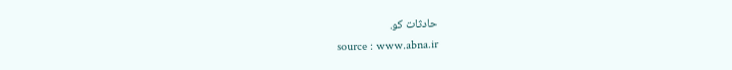حادثات کو.
source : www.abna.ir